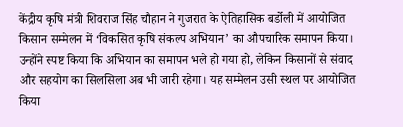केंद्रीय कृषि मंत्री शिवराज सिंह चौहान ने गुजरात के ऐतिहासिक बर्डोली में आयोजित किसान सम्मेलन में ‘विकसित कृषि संकल्प अभियान’ का औपचारिक समापन किया। उन्होंने स्पष्ट किया कि अभियान का समापन भले हो गया हो, लेकिन किसानों से संवाद और सहयोग का सिलसिला अब भी जारी रहेगा। यह सम्मेलन उसी स्थल पर आयोजित किया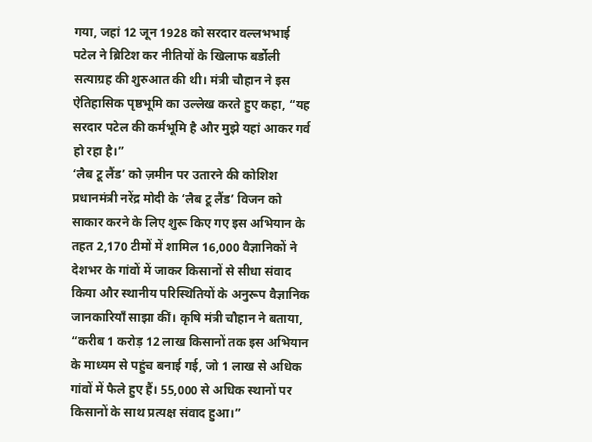गया, जहां 12 जून 1928 को सरदार वल्लभभाई पटेल ने ब्रिटिश कर नीतियों के खिलाफ बर्डोली सत्याग्रह की शुरुआत की थी। मंत्री चौहान ने इस ऐतिहासिक पृष्ठभूमि का उल्लेख करते हुए कहा, “यह सरदार पटेल की कर्मभूमि है और मुझे यहां आकर गर्व हो रहा है।”
‘लैब टू लैंड’ को ज़मीन पर उतारने की कोशिश
प्रधानमंत्री नरेंद्र मोदी के ‘लैब टू लैंड’ विजन को साकार करने के लिए शुरू किए गए इस अभियान के तहत 2,170 टीमों में शामिल 16,000 वैज्ञानिकों ने देशभर के गांवों में जाकर किसानों से सीधा संवाद किया और स्थानीय परिस्थितियों के अनुरूप वैज्ञानिक जानकारियाँ साझा कीं। कृषि मंत्री चौहान ने बताया, “करीब 1 करोड़ 12 लाख किसानों तक इस अभियान के माध्यम से पहुंच बनाई गई, जो 1 लाख से अधिक गांवों में फैले हुए हैं। 55,000 से अधिक स्थानों पर किसानों के साथ प्रत्यक्ष संवाद हुआ।”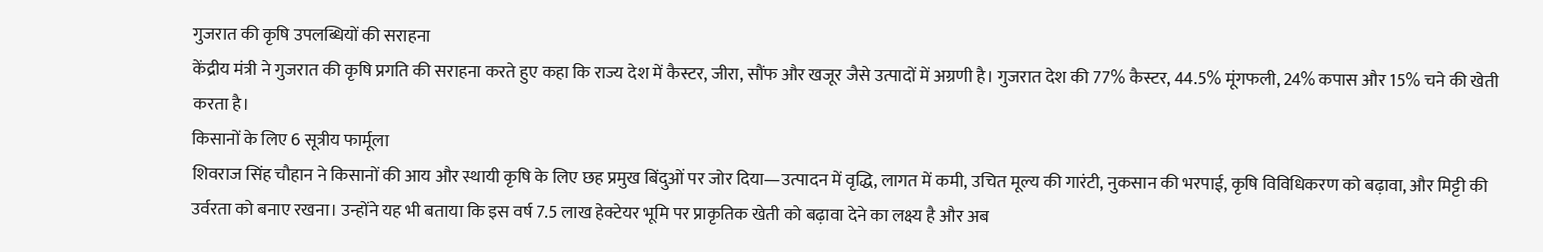गुजरात की कृषि उपलब्धियों की सराहना
केंद्रीय मंत्री ने गुजरात की कृषि प्रगति की सराहना करते हुए कहा कि राज्य देश में कैस्टर, जीरा, सौंफ और खजूर जैसे उत्पादों में अग्रणी है। गुजरात देश की 77% कैस्टर, 44.5% मूंगफली, 24% कपास और 15% चने की खेती करता है।
किसानों के लिए 6 सूत्रीय फार्मूला
शिवराज सिंह चौहान ने किसानों की आय और स्थायी कृषि के लिए छह प्रमुख बिंदुओं पर जोर दिया—उत्पादन में वृद्धि, लागत में कमी, उचित मूल्य की गारंटी, नुकसान की भरपाई, कृषि विविधिकरण को बढ़ावा, और मिट्टी की उर्वरता को बनाए रखना। उन्होंने यह भी बताया कि इस वर्ष 7.5 लाख हेक्टेयर भूमि पर प्राकृतिक खेती को बढ़ावा देने का लक्ष्य है और अब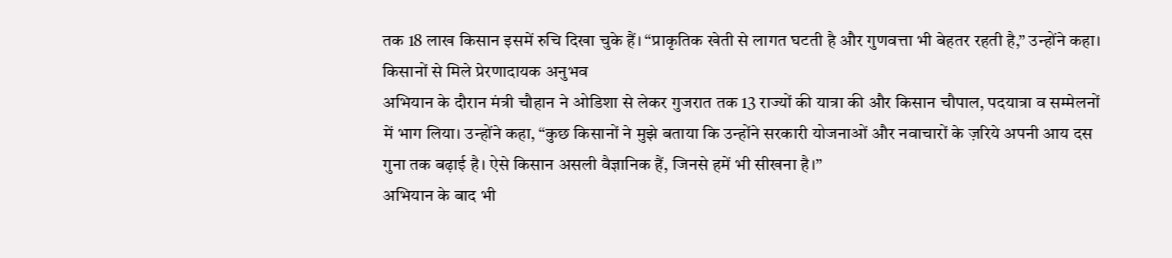तक 18 लाख किसान इसमें रुचि दिखा चुके हैं। “प्राकृतिक खेती से लागत घटती है और गुणवत्ता भी बेहतर रहती है,” उन्होंने कहा।
किसानों से मिले प्रेरणादायक अनुभव
अभियान के दौरान मंत्री चौहान ने ओडिशा से लेकर गुजरात तक 13 राज्यों की यात्रा की और किसान चौपाल, पदयात्रा व सम्मेलनों में भाग लिया। उन्होंने कहा, “कुछ किसानों ने मुझे बताया कि उन्होंने सरकारी योजनाओं और नवाचारों के ज़रिये अपनी आय दस गुना तक बढ़ाई है। ऐसे किसान असली वैज्ञानिक हैं, जिनसे हमें भी सीखना है।”
अभियान के बाद भी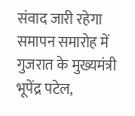संवाद जारी रहेगा
समापन समारोह में गुजरात के मुख्यमंत्री भूपेंद्र पटेल,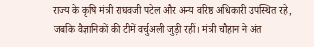राज्य के कृषि मंत्री राघवजी पटेल और अन्य वरिष्ठ अधिकारी उपस्थित रहे, जबकि वैज्ञानिकों की टीमें वर्चुअली जुड़ी रहीं। मंत्री चौहान ने अंत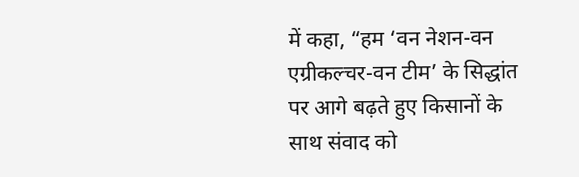में कहा, “हम ‘वन नेशन-वन एग्रीकल्चर-वन टीम’ के सिद्धांत पर आगे बढ़ते हुए किसानों के साथ संवाद को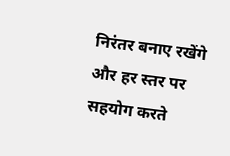निरंतर बनाए रखेंगे और हर स्तर पर सहयोग करते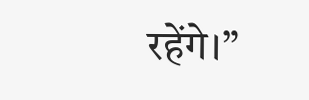रहेंगे।”